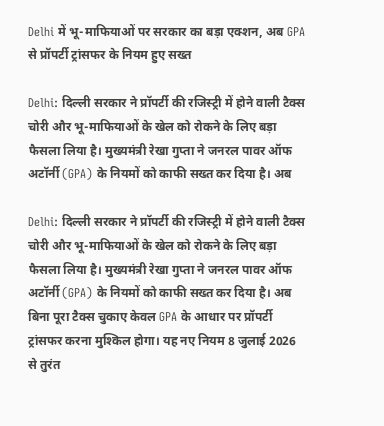Delhi में भू-माफियाओं पर सरकार का बड़ा एक्शन, अब GPA से प्रॉपर्टी ट्रांसफर के नियम हुए सख्त

Delhi: दिल्ली सरकार ने प्रॉपर्टी की रजिस्ट्री में होने वाली टैक्स चोरी और भू-माफियाओं के खेल को रोकने के लिए बड़ा फैसला लिया है। मुख्यमंत्री रेखा गुप्ता ने जनरल पावर ऑफ अटॉर्नी (GPA) के नियमों को काफी सख्त कर दिया है। अब

Delhi: दिल्ली सरकार ने प्रॉपर्टी की रजिस्ट्री में होने वाली टैक्स चोरी और भू-माफियाओं के खेल को रोकने के लिए बड़ा फैसला लिया है। मुख्यमंत्री रेखा गुप्ता ने जनरल पावर ऑफ अटॉर्नी (GPA) के नियमों को काफी सख्त कर दिया है। अब बिना पूरा टैक्स चुकाए केवल GPA के आधार पर प्रॉपर्टी ट्रांसफर करना मुश्किल होगा। यह नए नियम 8 जुलाई 2026 से तुरंत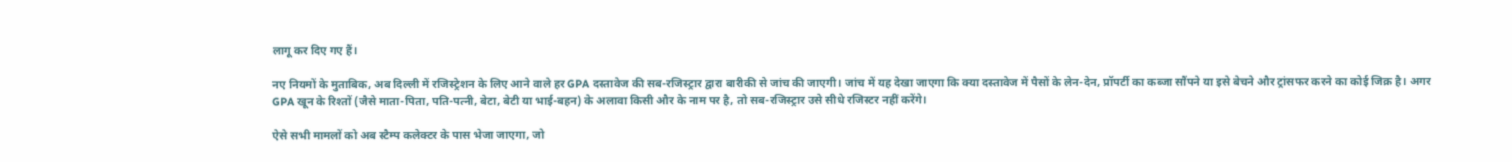लागू कर दिए गए हैं।

नए नियमों के मुताबिक, अब दिल्ली में रजिस्ट्रेशन के लिए आने वाले हर GPA दस्तावेज की सब-रजिस्ट्रार द्वारा बारीकी से जांच की जाएगी। जांच में यह देखा जाएगा कि क्या दस्तावेज में पैसों के लेन-देन, प्रॉपर्टी का कब्जा सौंपने या इसे बेचने और ट्रांसफर करने का कोई जिक्र है। अगर GPA खून के रिश्तों (जैसे माता-पिता, पति-पत्नी, बेटा, बेटी या भाई-बहन) के अलावा किसी और के नाम पर है, तो सब-रजिस्ट्रार उसे सीधे रजिस्टर नहीं करेंगे।

ऐसे सभी मामलों को अब स्टैम्प कलेक्टर के पास भेजा जाएगा, जो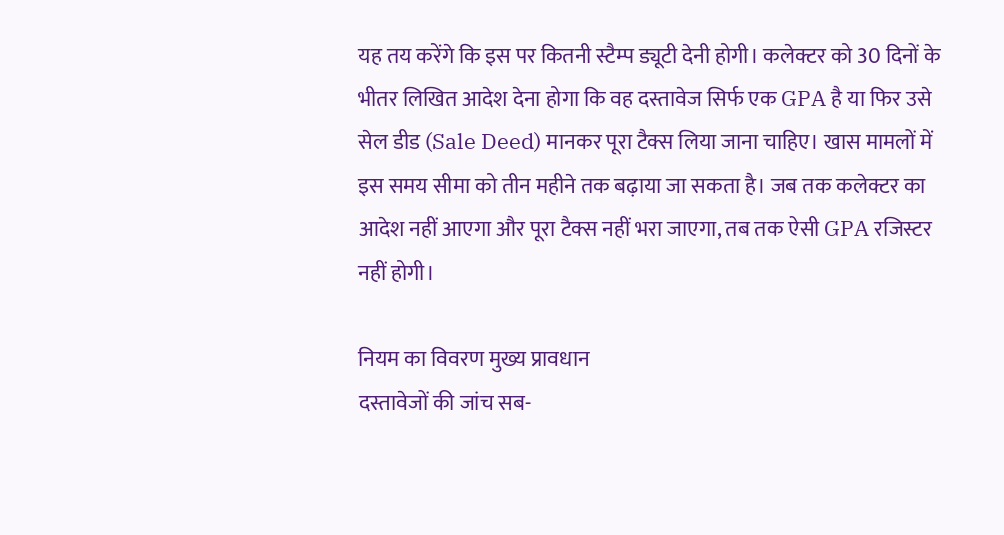यह तय करेंगे कि इस पर कितनी स्टैम्प ड्यूटी देनी होगी। कलेक्टर को 30 दिनों के भीतर लिखित आदेश देना होगा कि वह दस्तावेज सिर्फ एक GPA है या फिर उसे सेल डीड (Sale Deed) मानकर पूरा टैक्स लिया जाना चाहिए। खास मामलों में इस समय सीमा को तीन महीने तक बढ़ाया जा सकता है। जब तक कलेक्टर का आदेश नहीं आएगा और पूरा टैक्स नहीं भरा जाएगा, तब तक ऐसी GPA रजिस्टर नहीं होगी।

नियम का विवरण मुख्य प्रावधान
दस्तावेजों की जांच सब-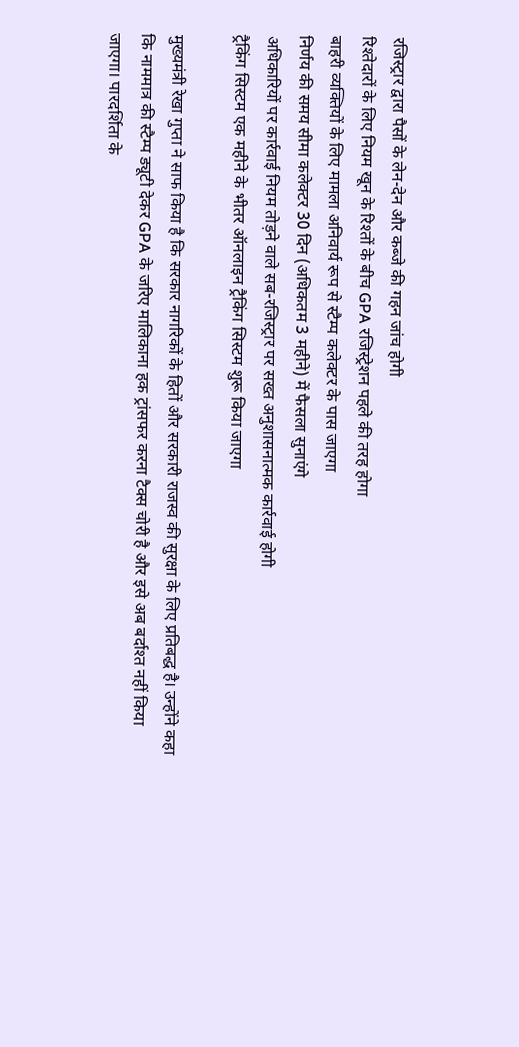रजिस्ट्रार द्वारा पैसों के लेन-देन और कब्जे की गहन जांच होगी
रिश्तेदारों के लिए नियम खून के रिश्तों के बीच GPA रजिस्ट्रेशन पहले की तरह होगा
बाहरी व्यक्तियों के लिए मामला अनिवार्य रूप से स्टैम्प कलेक्टर के पास जाएगा
निर्णय की समय सीमा कलेक्टर 30 दिन (अधिकतम 3 महीने) में फैसला सुनाएंगे
अधिकारियों पर कार्रवाई नियम तोड़ने वाले सब-रजिस्ट्रार पर सख्त अनुशासनात्मक कार्रवाई होगी
ट्रैकिंग सिस्टम एक महीने के भीतर ऑनलाइन ट्रैकिंग सिस्टम शुरू किया जाएगा

मुख्यमंत्री रेखा गुप्ता ने साफ किया है कि सरकार नागरिकों के हितों और सरकारी राजस्व की सुरक्षा के लिए प्रतिबद्ध है। उन्होंने कहा कि नाममात्र की स्टैम्प ड्यूटी देकर GPA के जरिए मालिकाना हक ट्रांसफर करना टैक्स चोरी है और इसे अब बर्दाश्त नहीं किया जाएगा। पारदर्शिता के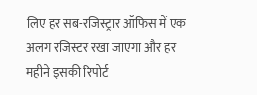लिए हर सब-रजिस्ट्रार ऑफिस में एक अलग रजिस्टर रखा जाएगा और हर महीने इसकी रिपोर्ट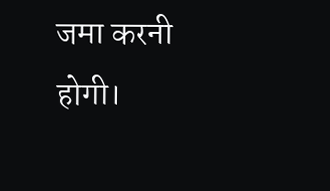जमा करनी होगी।